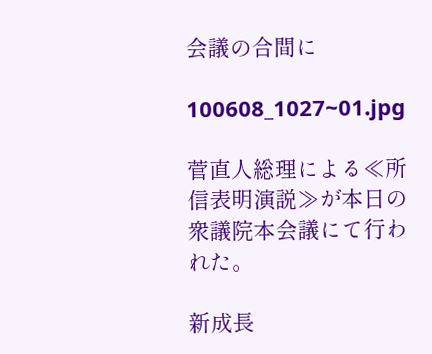会議の合間に

100608_1027~01.jpg

菅直人総理による≪所信表明演説≫が本日の衆議院本会議にて行われた。

新成長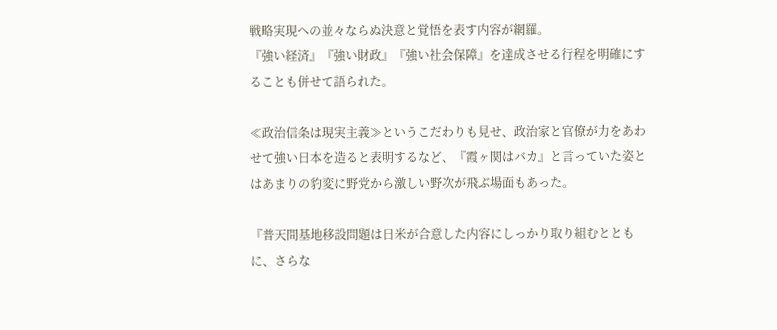戦略実現への並々ならぬ決意と覚悟を表す内容が網羅。
『強い経済』『強い財政』『強い社会保障』を達成させる行程を明確にすることも併せて語られた。

≪政治信条は現実主義≫というこだわりも見せ、政治家と官僚が力をあわせて強い日本を造ると表明するなど、『霞ヶ関はバカ』と言っていた姿とはあまりの豹変に野党から激しい野次が飛ぶ場面もあった。

『普天間基地移設問題は日米が合意した内容にしっかり取り組むとともに、さらな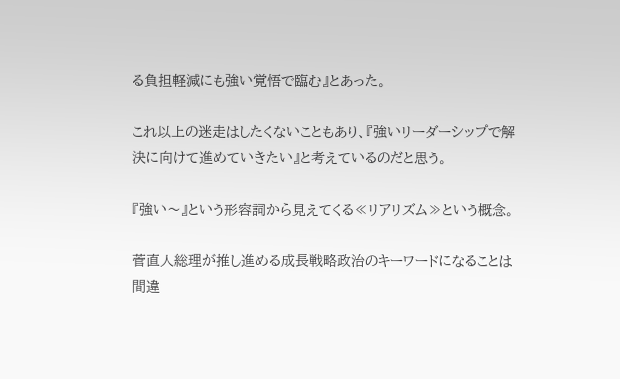る負担軽減にも強い覚悟で臨む』とあった。

これ以上の迷走はしたくないこともあり、『強いリーダーシップで解決に向けて進めていきたい』と考えているのだと思う。

『強い〜』という形容詞から見えてくる≪リアリズム≫という概念。

菅直人総理が推し進める成長戦略政治のキーワードになることは間違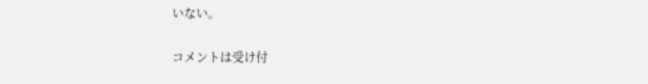いない。

コメントは受け付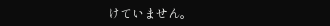けていません。